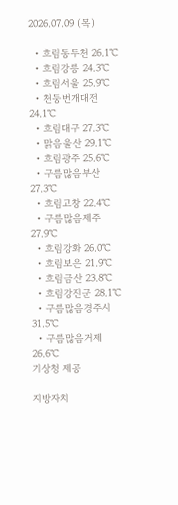2026.07.09 (목)

  • 흐림동두천 26.1℃
  • 흐림강릉 24.3℃
  • 흐림서울 25.9℃
  • 천둥번개대전 24.1℃
  • 흐림대구 27.3℃
  • 맑음울산 29.1℃
  • 흐림광주 25.6℃
  • 구름많음부산 27.3℃
  • 흐림고창 22.4℃
  • 구름많음제주 27.9℃
  • 흐림강화 26.0℃
  • 흐림보은 21.9℃
  • 흐림금산 23.8℃
  • 흐림강진군 28.1℃
  • 구름많음경주시 31.5℃
  • 구름많음거제 26.6℃
기상청 제공

지방자치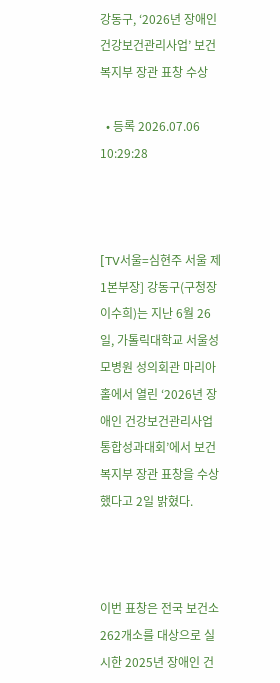강동구, ‘2026년 장애인 건강보건관리사업’ 보건복지부 장관 표창 수상

  • 등록 2026.07.06 10:29:28



[TV서울=심현주 서울 제1본부장] 강동구(구청장 이수희)는 지난 6월 26일, 가톨릭대학교 서울성모병원 성의회관 마리아홀에서 열린 ‘2026년 장애인 건강보건관리사업 통합성과대회’에서 보건복지부 장관 표창을 수상했다고 2일 밝혔다.



이번 표창은 전국 보건소 262개소를 대상으로 실시한 2025년 장애인 건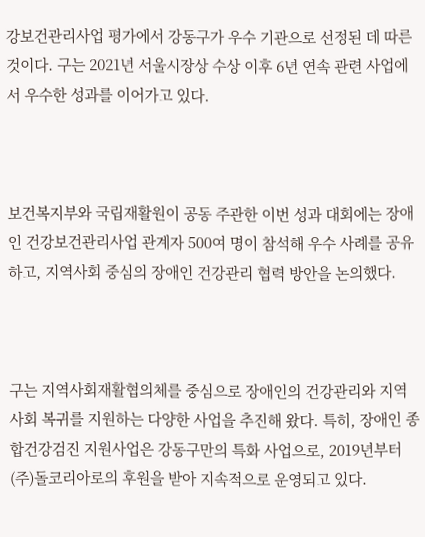강보건관리사업 평가에서 강동구가 우수 기관으로 선정된 데 따른 것이다. 구는 2021년 서울시장상 수상 이후 6년 연속 관련 사업에서 우수한 성과를 이어가고 있다.



보건복지부와 국립재활원이 공동 주관한 이번 성과 대회에는 장애인 건강보건관리사업 관계자 500여 명이 참석해 우수 사례를 공유하고, 지역사회 중심의 장애인 건강관리 협력 방안을 논의했다.



구는 지역사회재활협의체를 중심으로 장애인의 건강관리와 지역사회 복귀를 지원하는 다양한 사업을 추진해 왔다. 특히, 장애인 종합건강검진 지원사업은 강동구만의 특화 사업으로, 2019년부터 (주)돌코리아로의 후원을 받아 지속적으로 운영되고 있다.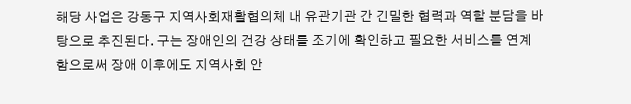해당 사업은 강동구 지역사회재활협의체 내 유관기관 간 긴밀한 협력과 역할 분담을 바탕으로 추진된다. 구는 장애인의 건강 상태를 조기에 확인하고 필요한 서비스를 연계함으로써 장애 이후에도 지역사회 안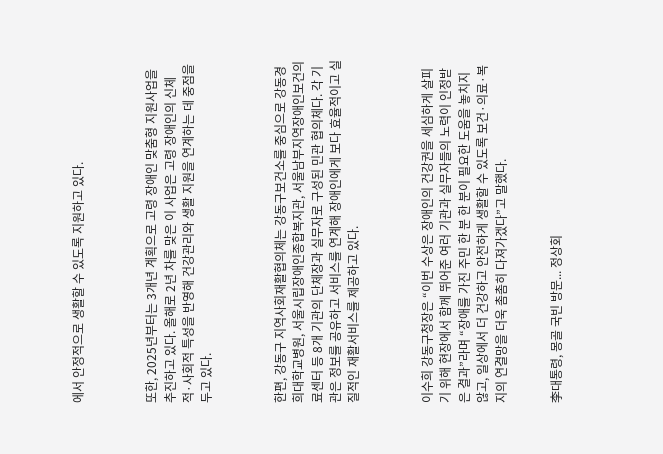에서 안정적으로 생활할 수 있도록 지원하고 있다.



또한, 2025년부터는 3개년 계획으로 고령 장애인 맞춤형 지원사업을 추진하고 있다. 올해로 2년 차를 맞은 이 사업은 고령 장애인의 신체적·사회적 특성을 반영해 건강관리와 생활 지원을 연계하는 데 중점을 두고 있다.



한편, 강동구 지역사회재활협의체는 강동구보건소를 중심으로 강동경희대학교병원, 서울시립장애인종합복지관, 서울남부지역장애인보건의료센터 등 8개 기관의 단체장과 실무자로 구성된 민관 협의체다. 각 기관은 정보를 공유하고 서비스를 연계해 장애인에게 보다 효율적이고 실질적인 재활서비스를 제공하고 있다.



이수희 강동구청장은 “이번 수상은 장애인의 건강권을 세심하게 살피기 위해 현장에서 함께 뛰어준 여러 기관과 실무자들의 노력이 인정받은 결과”라며 “장애를 가진 주민 한 분 한 분이 필요한 도움을 놓치지 않고, 일상에서 더 건강하고 안전하게 생활할 수 있도록 보건·의료·복지의 연결망을 더욱 촘촘히 다져가겠다”고 말했다.


李대통령, 몽골 국빈 방문... 정상회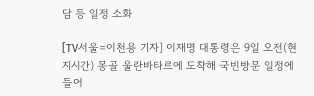담 등 일정 소화

[TV서울=이천용 기자] 이재명 대통령은 9일 오전(현지시간) 몽골 울란바타르에 도착해 국빈방문 일정에 들어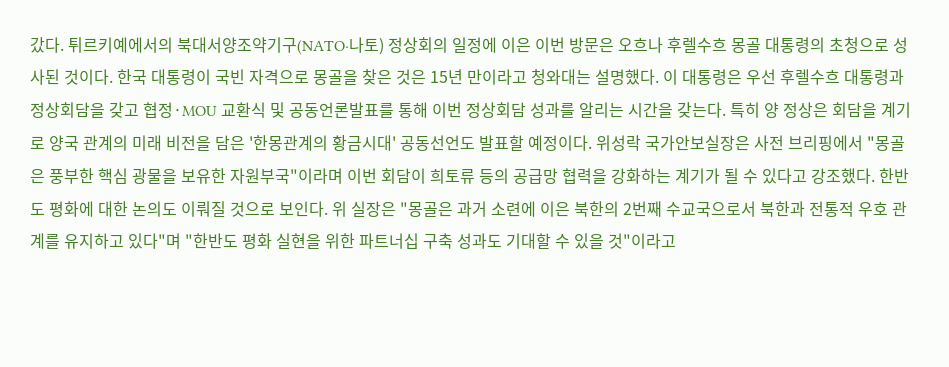갔다. 튀르키예에서의 북대서양조약기구(NATO·나토) 정상회의 일정에 이은 이번 방문은 오흐나 후렐수흐 몽골 대통령의 초청으로 성사된 것이다. 한국 대통령이 국빈 자격으로 몽골을 찾은 것은 15년 만이라고 청와대는 설명했다. 이 대통령은 우선 후렐수흐 대통령과 정상회담을 갖고 협정·MOU 교환식 및 공동언론발표를 통해 이번 정상회담 성과를 알리는 시간을 갖는다. 특히 양 정상은 회담을 계기로 양국 관계의 미래 비전을 담은 '한몽관계의 황금시대' 공동선언도 발표할 예정이다. 위성락 국가안보실장은 사전 브리핑에서 "몽골은 풍부한 핵심 광물을 보유한 자원부국"이라며 이번 회담이 희토류 등의 공급망 협력을 강화하는 계기가 될 수 있다고 강조했다. 한반도 평화에 대한 논의도 이뤄질 것으로 보인다. 위 실장은 "몽골은 과거 소련에 이은 북한의 2번째 수교국으로서 북한과 전통적 우호 관계를 유지하고 있다"며 "한반도 평화 실현을 위한 파트너십 구축 성과도 기대할 수 있을 것"이라고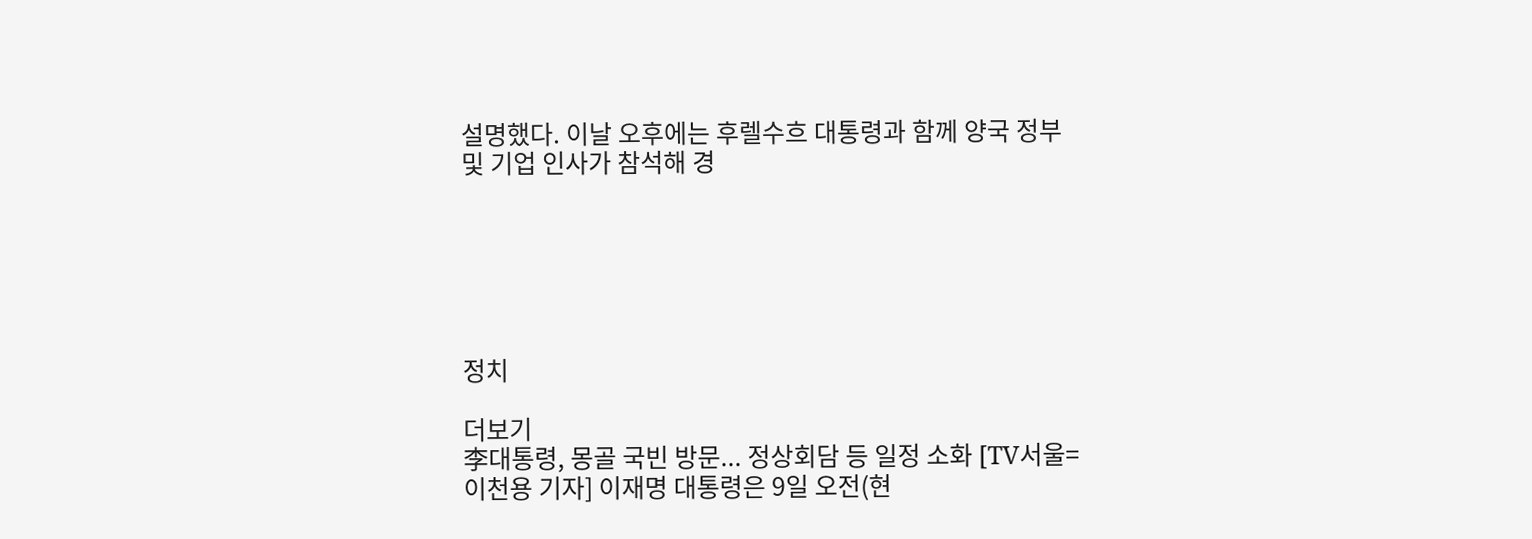설명했다. 이날 오후에는 후렐수흐 대통령과 함께 양국 정부 및 기업 인사가 참석해 경






정치

더보기
李대통령, 몽골 국빈 방문... 정상회담 등 일정 소화 [TV서울=이천용 기자] 이재명 대통령은 9일 오전(현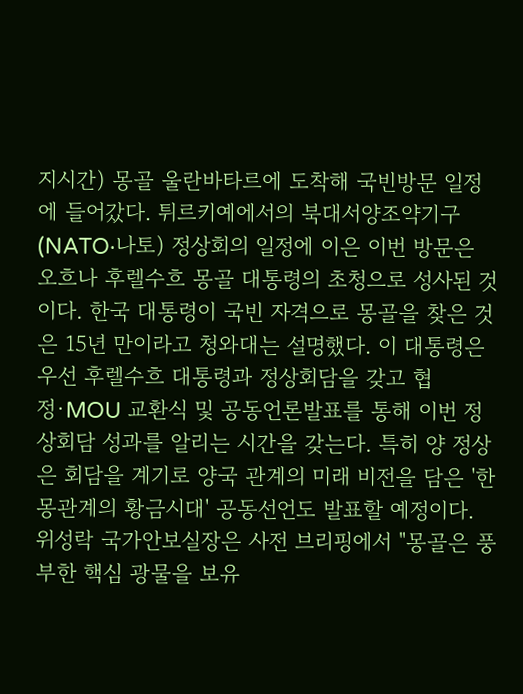지시간) 몽골 울란바타르에 도착해 국빈방문 일정에 들어갔다. 튀르키예에서의 북대서양조약기구(NATO·나토) 정상회의 일정에 이은 이번 방문은 오흐나 후렐수흐 몽골 대통령의 초청으로 성사된 것이다. 한국 대통령이 국빈 자격으로 몽골을 찾은 것은 15년 만이라고 청와대는 설명했다. 이 대통령은 우선 후렐수흐 대통령과 정상회담을 갖고 협정·MOU 교환식 및 공동언론발표를 통해 이번 정상회담 성과를 알리는 시간을 갖는다. 특히 양 정상은 회담을 계기로 양국 관계의 미래 비전을 담은 '한몽관계의 황금시대' 공동선언도 발표할 예정이다. 위성락 국가안보실장은 사전 브리핑에서 "몽골은 풍부한 핵심 광물을 보유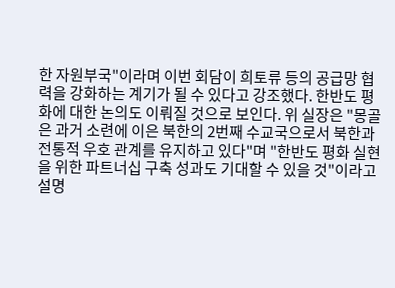한 자원부국"이라며 이번 회담이 희토류 등의 공급망 협력을 강화하는 계기가 될 수 있다고 강조했다. 한반도 평화에 대한 논의도 이뤄질 것으로 보인다. 위 실장은 "몽골은 과거 소련에 이은 북한의 2번째 수교국으로서 북한과 전통적 우호 관계를 유지하고 있다"며 "한반도 평화 실현을 위한 파트너십 구축 성과도 기대할 수 있을 것"이라고 설명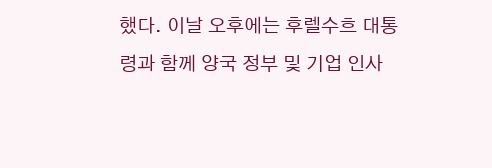했다. 이날 오후에는 후렐수흐 대통령과 함께 양국 정부 및 기업 인사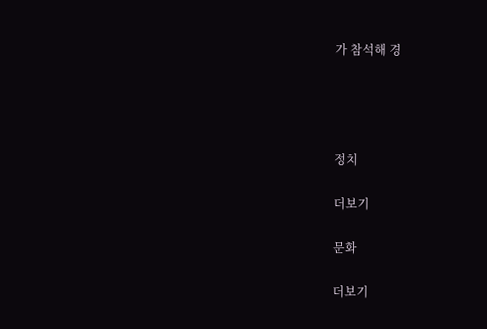가 참석해 경




정치

더보기

문화

더보기